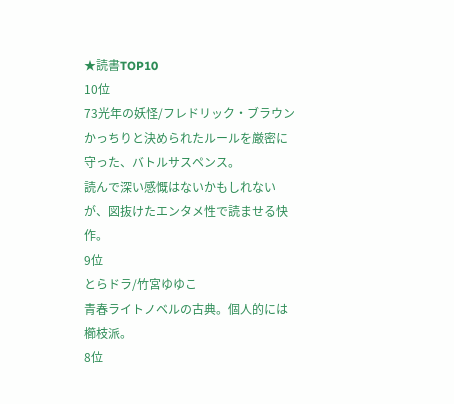★読書TOP10
10位
73光年の妖怪/フレドリック・ブラウン
かっちりと決められたルールを厳密に守った、バトルサスペンス。
読んで深い感慨はないかもしれないが、図抜けたエンタメ性で読ませる快作。
9位
とらドラ/竹宮ゆゆこ
青春ライトノベルの古典。個人的には櫛枝派。
8位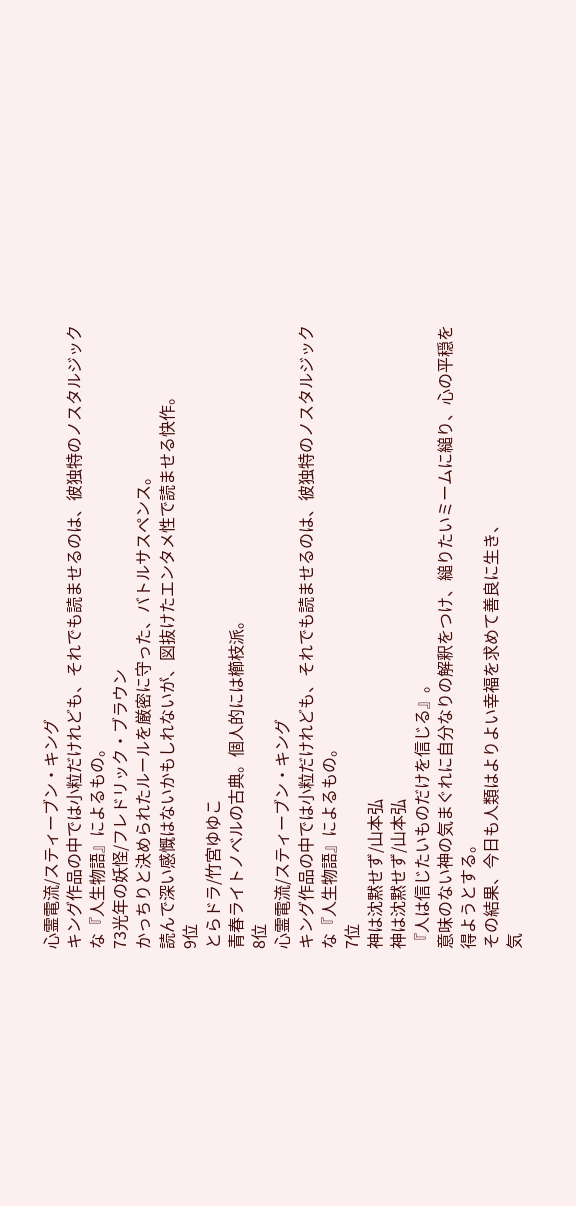心霊電流/スティーブン・キング
キング作品の中では小粒だけれども、それでも読ませるのは、彼独特のノスタルジックな『人生物語』によるもの。
73光年の妖怪/フレドリック・ブラウン
かっちりと決められたルールを厳密に守った、バトルサスペンス。
読んで深い感慨はないかもしれないが、図抜けたエンタメ性で読ませる快作。
9位
とらドラ/竹宮ゆゆこ
青春ライトノベルの古典。個人的には櫛枝派。
8位
心霊電流/スティーブン・キング
キング作品の中では小粒だけれども、それでも読ませるのは、彼独特のノスタルジックな『人生物語』によるもの。
7位
神は沈黙せず/山本弘
神は沈黙せず/山本弘
『人は信じたいものだけを信じる』。
意味のない神の気まぐれに自分なりの解釈をつけ、縋りたいミームに縋り、心の平穏を得ようとする。
その結果、今日も人類はよりよい幸福を求めて善良に生き、
気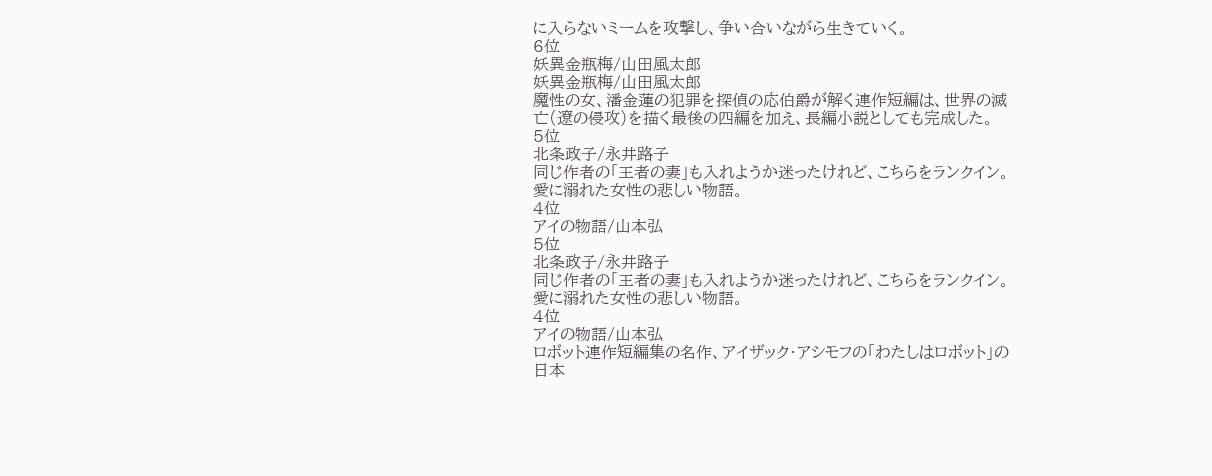に入らないミームを攻撃し、争い合いながら生きていく。
6位
妖異金瓶梅/山田風太郎
妖異金瓶梅/山田風太郎
魔性の女、潘金蓮の犯罪を探偵の応伯爵が解く連作短編は、世界の滅亡(遼の侵攻)を描く最後の四編を加え、長編小説としても完成した。
5位
北条政子/永井路子
同じ作者の「王者の妻」も入れようか迷ったけれど、こちらをランクイン。
愛に溺れた女性の悲しい物語。
4位
アイの物語/山本弘
5位
北条政子/永井路子
同じ作者の「王者の妻」も入れようか迷ったけれど、こちらをランクイン。
愛に溺れた女性の悲しい物語。
4位
アイの物語/山本弘
ロボット連作短編集の名作、アイザック・アシモフの「わたしはロボット」の日本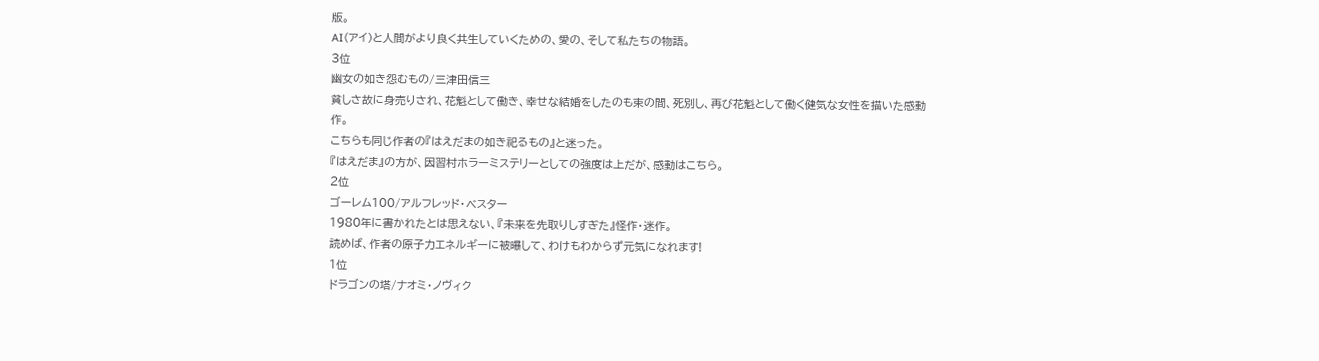版。
AI(アイ)と人間がより良く共生していくための、愛の、そして私たちの物語。
3位
幽女の如き怨むもの/三津田信三
貧しさ故に身売りされ、花魁として働き、幸せな結婚をしたのも束の間、死別し、再び花魁として働く健気な女性を描いた感動作。
こちらも同じ作者の『はえだまの如き祀るもの』と迷った。
『はえだま』の方が、因習村ホラーミステリーとしての強度は上だが、感動はこちら。
2位
ゴーレム100/アルフレッド・べスター
1980年に書かれたとは思えない、『未来を先取りしすぎた』怪作・迷作。
読めば、作者の原子力エネルギーに被曝して、わけもわからず元気になれます!
1位
ドラゴンの塔/ナオミ・ノヴィク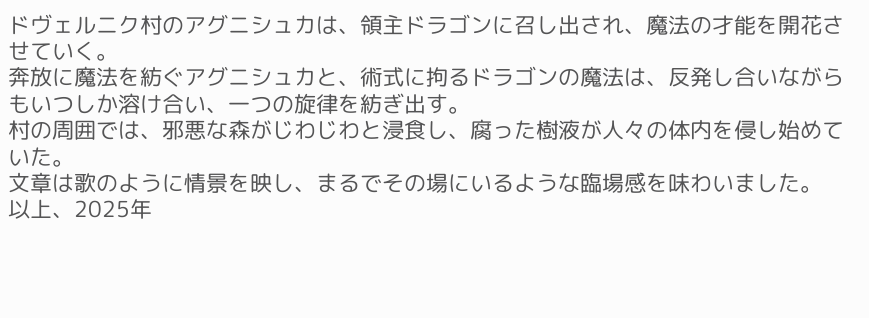ドヴェルニク村のアグニシュカは、領主ドラゴンに召し出され、魔法の才能を開花させていく。
奔放に魔法を紡ぐアグニシュカと、術式に拘るドラゴンの魔法は、反発し合いながらもいつしか溶け合い、一つの旋律を紡ぎ出す。
村の周囲では、邪悪な森がじわじわと浸食し、腐った樹液が人々の体内を侵し始めていた。
文章は歌のように情景を映し、まるでその場にいるような臨場感を味わいました。
以上、2025年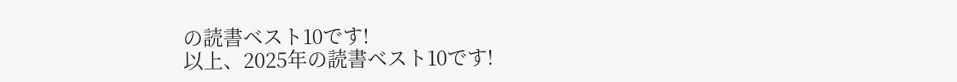の読書ベスト10です!
以上、2025年の読書ベスト10です!